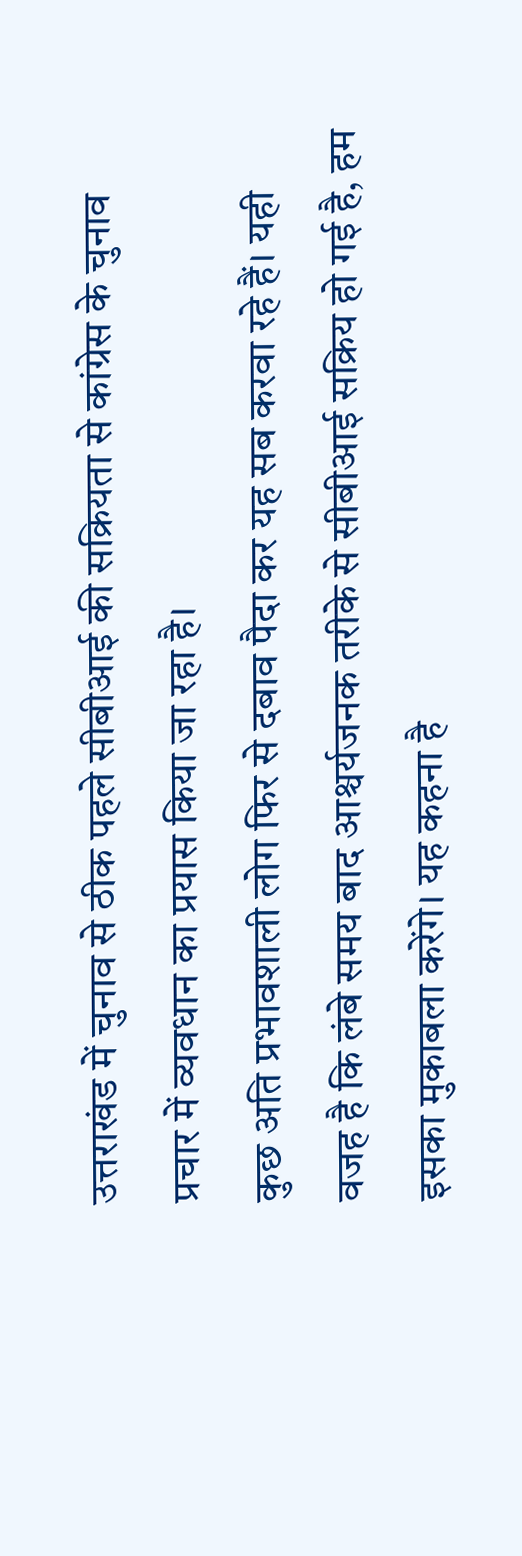उत्तराखंड में चुनाव से ठीक पहले सीबीआई की सक्रियता से कांग्रेस के चुनाव प्रचार में व्यवधान का प्रयास किया जा रहा है।
कुछ अति प्रभावशाली लोग फिर से दबाव पैदा कर यह सब करवा रहे हैं। यही वजह है कि लंबे समय बाद आश्चर्यजनक तरीके से सीबीआई सक्रिय हो गई है, हम इसका मुकाबला करेंगे। यह कहना है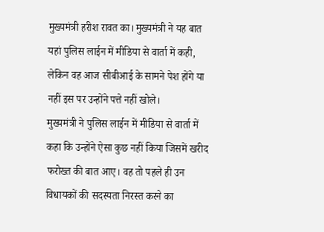मुख्यमंत्री हरीश रावत का। मुख्यमंत्री ने यह बात यहां पुलिस लाईन में मीडिया से वार्ता में कही, लेकिन वह आज सीबीआई के सामने पेश होंगे या नहीं इस पर उन्होंने पत्ते नहीं खोले।
मुख्यमंत्री ने पुलिस लाईन में मीडिया से वार्ता में कहा कि उन्होंने ऐसा कुछ नहीं किया जिसमें खरीद फरोख्त की बात आए। वह तो पहले ही उन विधायकों की सदस्यता निरस्त करने का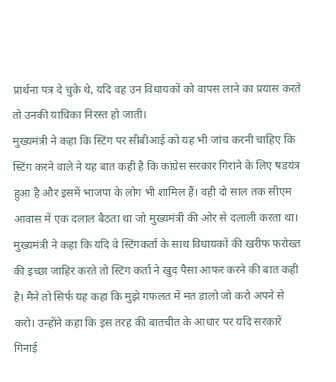प्रार्थना पत्र दे चुके थे, यदि वह उन विधायकों को वापस लाने का प्रयास करते तो उनकी याचिका निरस्त हो जाती।
मुख्यमंत्री ने कहा कि स्टिंग पर सीबीआई को यह भी जांच करनी चाहिए कि स्टिंग करने वाले ने यह बात कही है कि कांग्रेस सरकार गिराने के लिए षडयंत्र हुआ है और इसमें भाजपा के लोग भी शामिल हैं। वही दो साल तक सीएम आवास में एक दलाल बैठता था जो मुख्यमंत्री की ओर से दलाली करता था।
मुख्यमंत्री ने कहा कि यदि वे स्टिंगकर्ता के साथ विधायकों की खरीफ फरोख्त की इच्छा जाहिर करते तो स्टिंग कर्ता ने खुद पैसा आफर करने की बात कही है। मैने तो सिर्फ यह कहा कि मुझे गफलत में मत डालो जो करो अपने से करो। उन्होंने कहा कि इस तरह की बातचीत के आधार पर यदि सरकारें गिनाई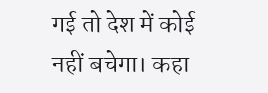गई तो देश में कोई नहीं बचेगा। कहा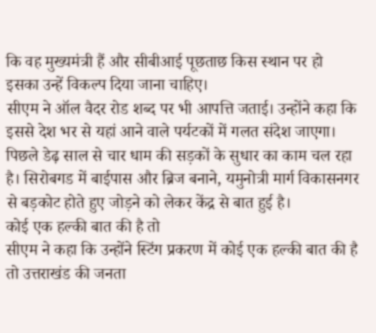कि वह मुख्यमंत्री हैं और सीबीआई पूछताछ किस स्थान पर हो इसका उन्हें विकल्प दिया जाना चाहिए।
सीएम ने ऑल वैदर रोड शब्द पर भी आपत्ति जताई। उन्होंने कहा कि इससे देश भर से यहां आने वाले पर्यटकों में गलत संदेश जाएगा। पिछले डेढ़ साल से चार धाम की सड़कों के सुधार का काम चल रहा है। सिरोबगड में बाईपास और ब्रिज बनाने, यमुनोत्री मार्ग विकासनगर से बड़कोट होते हुए जोड़ने को लेकर केंद्र से बात हुई है।
कोई एक हल्की बात की है तो
सीएम ने कहा कि उन्होंने स्टिंग प्रकरण में कोई एक हल्की बात की है तो उत्तराखंड की जनता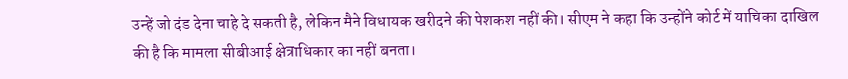उन्हें जो दंड देना चाहे दे सकती है, लेकिन मैने विधायक खरीदने की पेशकश नहीं की। सीएम ने कहा कि उन्होंने कोर्ट में याचिका दाखिल की है कि मामला सीबीआई क्षेत्राधिकार का नहीं बनता।